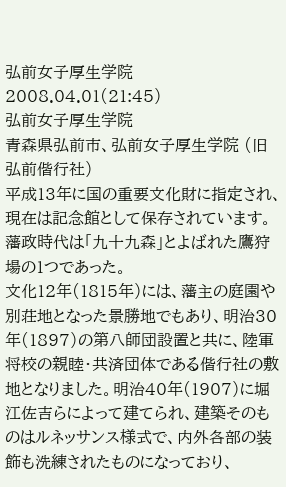弘前女子厚生学院
2008.04.01(21:45)
弘前女子厚生学院
青森県弘前市、弘前女子厚生学院 (旧弘前偕行社)
平成13年に国の重要文化財に指定され、現在は記念館として保存されています。
藩政時代は「九十九森」とよばれた鷹狩場の1つであった。
文化12年(1815年)には、藩主の庭園や別荘地となった景勝地でもあり、明治30年(1897)の第八師団設置と共に、陸軍将校の親睦・共済団体である偕行社の敷地となりました。明治40年(1907)に堀江佐吉らによって建てられ、建築そのものはルネッサンス様式で、内外各部の装飾も洗練されたものになっており、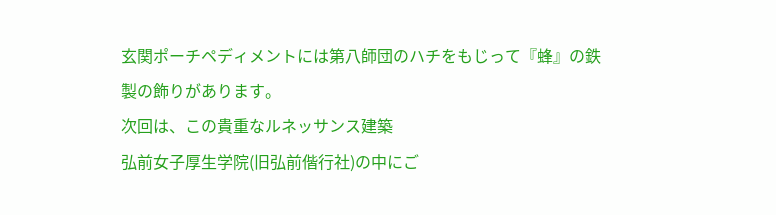玄関ポーチペディメントには第八師団のハチをもじって『蜂』の鉄製の飾りがあります。
次回は、この貴重なルネッサンス建築
弘前女子厚生学院(旧弘前偕行社)の中にご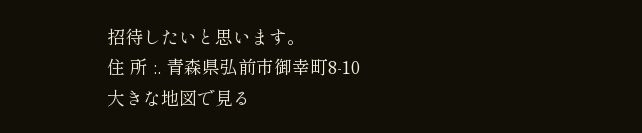招待したいと思います。
住 所 :. 青森県弘前市御幸町8-10
大きな地図で見る